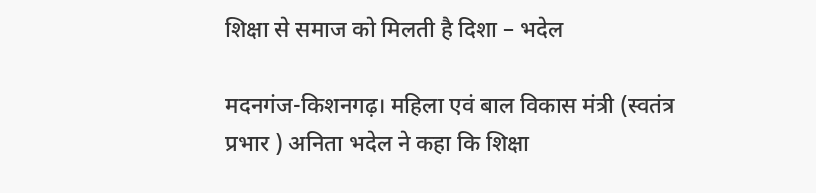शिक्षा से समाज को मिलती है दिशा – भदेल

मदनगंज-किशनगढ़। महिला एवं बाल विकास मंत्री (स्वतंत्र प्रभार ) अनिता भदेल ने कहा कि शिक्षा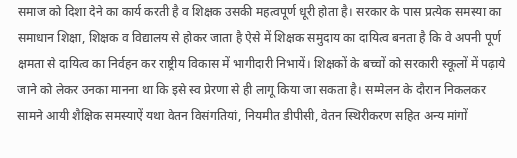समाज को दिशा देने का कार्य करती है व शिक्षक उसकी महत्वपूर्ण धूरी होता है। सरकार के पास प्रत्येक समस्या का समाधान शिक्षा, शिक्षक व विद्यालय से होकर जाता है ऐसे में शिक्षक समुदाय का दायित्व बनता है कि वे अपनी पूर्ण क्षमता से दायित्व का निर्वहन कर राष्ट्रीय विकास में भागीदारी निभायें। शिक्षकों के बच्चों को सरकारी स्कूलों में पढ़ाये जाने को लेकर उनका मानना था कि इसे स्व प्रेरणा से ही लागू किया जा सकता है। सम्मेलन के दौरान निकलकर सामने आयी शैक्षिक समस्याऐं यथा वेतन विसंगतियां, नियमीत डीपीसी, वेतन स्थिरीकरण सहित अन्य मांगों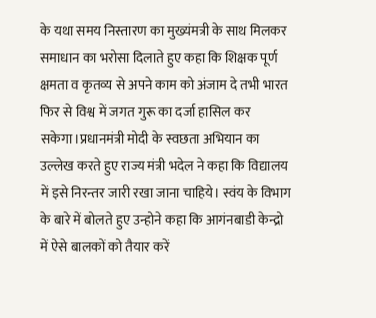के यथा समय निस्तारण का मुख्यंमत्री के साथ मिलकर समाधान का भरोसा दिलाते हुए कहा कि शिक्षक पूर्ण क्षमता व कृतव्य से अपने काम को अंजाम दे तभी भारत फिर से विश्व में जगत गुरू का दर्जा हासिल कर सकेगा।प्रधानमंत्री मोदी के स्वछता अभियान का उल्लेख करते हुए राज्य मंत्री भदेल ने कहा कि विद्यालय में इसे निरन्तर जारी रखा जाना चाहिये। स्वंय के विभाग के बारे में बोलते हुए उन्होने कहा कि आगंनबाडी केन्द्रो में ऐसे बालकों को तैयार करें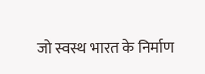जो स्वस्थ भारत के निर्माण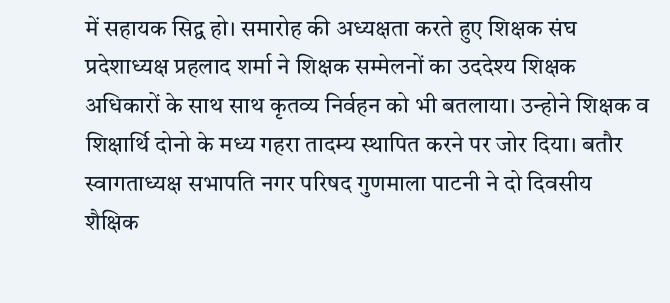में सहायक सिद्व हो। समारोह की अध्यक्षता करते हुए शिक्षक संघ प्रदेशाध्यक्ष प्रहलाद शर्मा ने शिक्षक सम्मेलनों का उददेश्य शिक्षक अधिकारों के साथ साथ कृतव्य निर्वहन को भी बतलाया। उन्होने शिक्षक व शिक्षार्थि दोनो के मध्य गहरा तादम्य स्थापित करने पर जोर दिया। बतौर स्वागताध्यक्ष सभापति नगर परिषद गुणमाला पाटनी ने दो दिवसीय शैक्षिक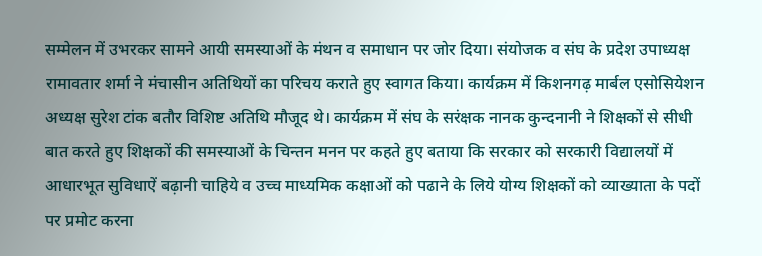सम्मेलन में उभरकर सामने आयी समस्याओं के मंथन व समाधान पर जोर दिया। संयोजक व संघ के प्रदेश उपाध्यक्ष रामावतार शर्मा ने मंचासीन अतिथियों का परिचय कराते हुए स्वागत किया। कार्यक्रम में किशनगढ़ मार्बल एसोसियेशन अध्यक्ष सुरेश टांक बतौर विशिष्ट अतिथि मौजूद थे। कार्यक्रम में संघ के सरंक्षक नानक कुन्दनानी ने शिक्षकों से सीधी बात करते हुए शिक्षकों की समस्याओं के चिन्तन मनन पर कहते हुए बताया कि सरकार को सरकारी विद्यालयों में आधारभूत सुविधाऐं बढ़ानी चाहिये व उच्च माध्यमिक कक्षाओं को पढाने के लिये योग्य शिक्षकों को व्याख्याता के पदों पर प्रमोट करना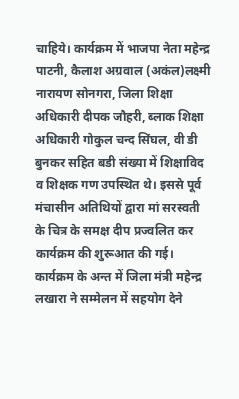चाहिये। कार्यक्रम में भाजपा नेता महेन्द्र पाटनी, कैलाश अग्रवाल (अकंल)लक्ष्मी नारायण सोनगरा, जिला शिक्षा अधिकारी दीपक जौहरी, ब्लाक शिक्षा अधिकारी गोकुल चन्द सिंघल, वी डी बुनकर सहित बडी संख्या में शिक्षाविद व शिक्षक गण उपस्थित थे। इससे पूर्व मंचासीन अतिथियों द्वारा मां सरस्वती के चित्र के समक्ष दीप प्रज्वलित कर कार्यक्रम की शुरूआत की गई। कार्यक्रम के अन्त में जिला मंत्री महेन्द्र लखारा ने सम्मेलन में सहयोग देने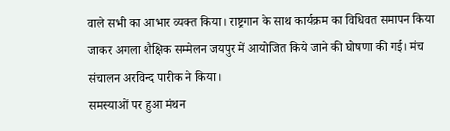वाले सभी का आभार व्यक्त किया। राष्ट्रगान के साथ कार्यक्रम का विधिवत समापन किया जाकर अगला शैक्षिक सम्मेलन जयपुर में आयोजित किये जाने की घोषणा की गई। मंच संचालन अरविन्द पारीक ने किया।
समस्याओं पर हुआ मंथन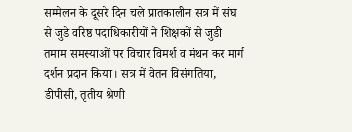सम्मेलन के दूसरे दिन चले प्रातकालीन सत्र में संघ से जुडे वरिष्ठ पदाधिकारीयों ने शिक्षकों से जुडी तमाम समस्याओं पर विचार विमर्श व मंथन कर मार्ग दर्शन प्रदान किया। सत्र में वेतन विसंगतिया, डीपीसी, तृतीय श्रेणी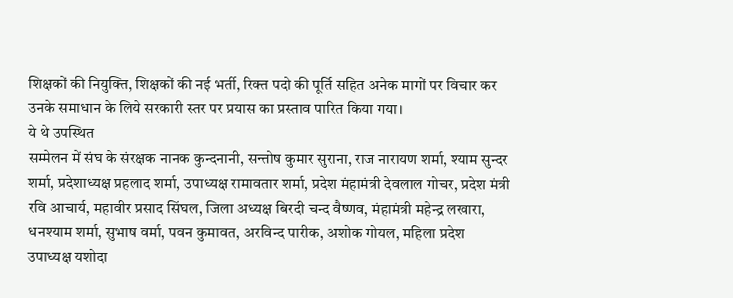शिक्षकों की नियुक्ति, शिक्षकों की नई भर्ती, रिक्त पदो की पूर्ति सहित अनेक मागों पर विचार कर उनके समाधान के लिये सरकारी स्तर पर प्रयास का प्रस्ताव पारित किया गया।
ये थे उपस्थित
सम्मेलन में संघ के संरक्षक नानक कुन्दनानी, सन्तोष कुमार सुराना, राज नारायण शर्मा, श्याम सुन्दर शर्मा, प्रदेशाध्यक्ष प्रहलाद शर्मा, उपाध्यक्ष रामावतार शर्मा, प्रदेश मंहामंत्री देवलाल गोचर, प्रदेश मंत्री रवि आचार्य, महावीर प्रसाद सिंघल, जिला अध्यक्ष बिरदी चन्द वैष्णव, मंहामंत्री महेन्द्र लखारा, धनश्याम शर्मा, सुभाष वर्मा, पवन कुमावत, अरविन्द पारीक, अशोक गोयल, महिला प्रदेश उपाध्यक्ष यशोदा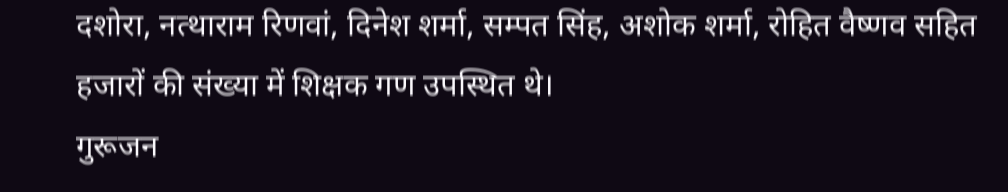दशोरा, नत्थाराम रिणवां, दिनेश शर्मा, सम्पत सिंह, अशोक शर्मा, रोहित वैष्णव सहित हजारों की संख्या में शिक्षक गण उपस्थित थे।
गुरूजन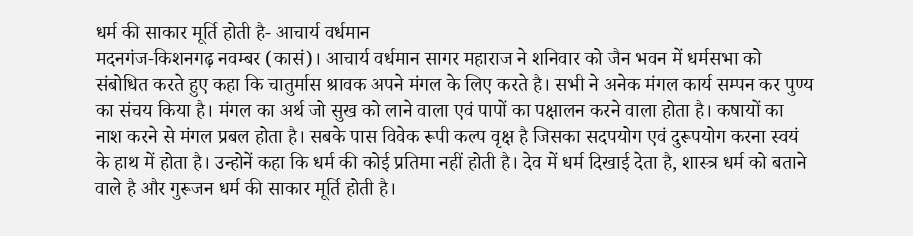धर्म की साकार मूर्ति होती है- आचार्य वर्धमान
मदनगंज-किशनगढ़ नवम्बर (कासं)। आचार्य वर्धमान सागर महाराज ने शनिवार को जैन भवन में धर्मसभा को संबोधित करते हुए कहा कि चातुर्मास श्रावक अपने मंगल के लिए करते है। सभी ने अनेक मंगल कार्य सम्पन कर पुण्य का संचय किया है। मंगल का अर्थ जो सुख को लाने वाला एवं पापों का पक्षालन करने वाला होता है। कषायों का नाश करने से मंगल प्रबल होता है। सबके पास विवेक रूपी कल्प वृक्ष है जिसका सदपयोग एवं दुरूपयोग करना स्वयं के हाथ में होता है। उन्होनें कहा कि धर्म की कोई प्रतिमा नहीं होती है। देव में धर्म दिखाई देता है, शास्त्र धर्म को बताने वाले है और गुरूजन धर्म की साकार मूर्ति होती है।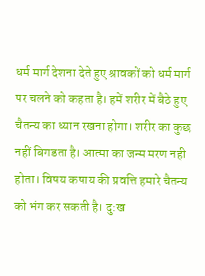धर्म मार्ग देशना देते हुए श्रावकों को धर्म मार्ग पर चलने को कहता है। हमें शरीर में बैठे हुए चैतन्य का ध्यान रखना होगा। शरीर का कुछ नहीं बिगडता है। आत्मा का जन्म मरण नही होता। विषय कषाय की प्रवत्ति हमारे चैतन्य को भंग कर सकती है। दु:ख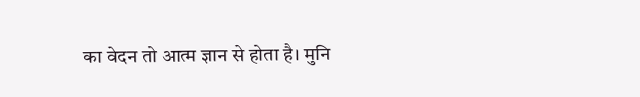का वेदन तो आत्म ज्ञान से होता है। मुनि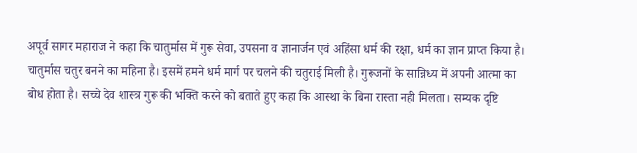अपूर्व सागर महाराज ने कहा कि चातुर्मास में गुरू सेवा, उपसना व ज्ञानार्जन एवं अहिंसा धर्म की रक्षा, धर्म का ज्ञान प्राप्त किया है। चातुर्मास चतुर बनने का महिना है। इसमें हमने धर्म मार्ग पर चलने की चतुराई मिली है। गुरूजनों के सान्निध्य में अपनी आत्मा का बोध होता है। सच्चे देव शास्त्र गुरू की भक्ति करने को बताते हुए कहा कि आस्था के बिना रास्ता नही मिलता। सम्यक दृष्टि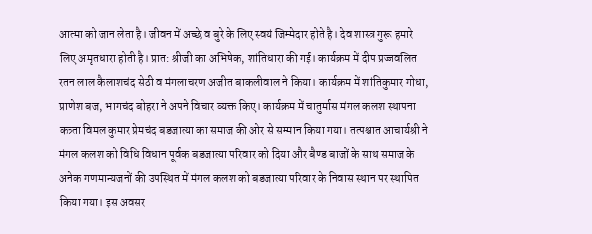आत्मा को जान लेता है। जीवन में अच्छे व बुरे के लिए स्वयं जिम्मेदार होते है। देव शास्त्र गुरू हमारे लिए अमृतधारा होती है। प्रात: श्रीजी का अभिषेक, शांतिधारा की गई। कार्यक्रम में दीप प्रज्जवलित रतन लाल कैलाशचंद सेठी व मंगलाचरण अजीत बाकलीवाल ने किया। कार्यक्रम में शांतिकुमार गोधा, प्राणेश बज, भागचंद बोहरा ने अपने विचार व्यक्त किए। कार्यक्रम में चातुर्मास मंगल कलश स्थापना कत्र्ता विमल कुमार प्रेमचंद बडजात्या का समाज की ओर से सम्मान किया गया। तत्पश्चात आचार्यश्री ने मंगल कलश को विधि विधान पूर्वक बडजात्या परिवार को दिया और बैण्ड बाजों के साथ समाज के अनेक गणमान्यजनों की उपस्थित में मंगल कलश को बडजात्या परिवार के निवास स्थान पर स्थापित किया गया। इस अवसर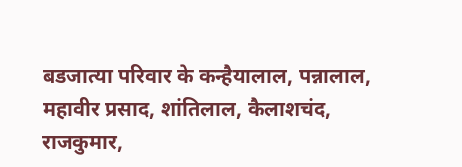बडजात्या परिवार के कन्हैयालाल, पन्नालाल, महावीर प्रसाद, शांतिलाल, कैलाशचंद, राजकुमार,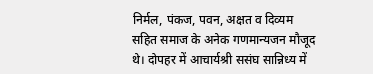निर्मल, पंकज, पवन, अक्षत व दिव्यम सहित समाज के अनेक गणमान्यजन मौजूद थे। दोपहर में आचार्यश्री ससंघ सान्निध्य में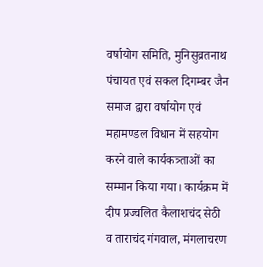वर्षायोग समिति, मुनिसुव्रतनाथ पंचायत एवं सकल दिगम्बर जैन समाज द्वारा वर्षायोग एवं महामण्डल विधान में सहयोग करने वाले कार्यकत्र्ताओं का सम्मान किया गया। कार्यक्रम में दीप प्रज्वलित कैलाशचंद सेठी व ताराचंद गंगवाल, मंगलाचरण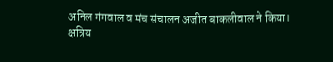अनिल गंगवाल व मंच संचालन अजीत बाकलीवाल ने किया।
क्षत्रिय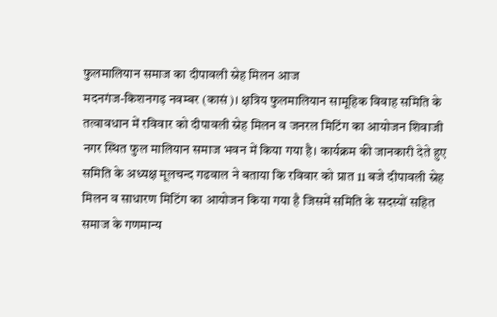फुलमालियान समाज का दीपावली स्नेह मिलन आज
मदनगंज-किशनगढ़ नवम्बर (कासं)। क्षत्रिय फुलमालियान सामूहिक विवाह समिति के तत्वावधान में रविवार को दीपावली स्नेह मिलन व जनरल मिटिंग का आयोजन शिवाजी नगर स्थित फुल मालियान समाज भवन में किया गया है। कार्यक्रम की जानकारी देते हुए समिति के अध्यक्ष मूलचन्द गढवाल ने बताया कि रविवार को प्रात 11 बजे दीपावली स्नेह मिलन व साधारण मिटिंग का आयोजन किया गया है जिसमें समिति के सदस्यों सहित समाज के गणमान्य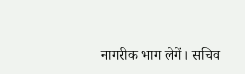नागरीक भाग लेगें। सचिव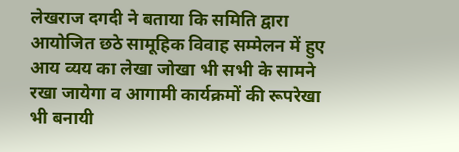लेखराज दगदी ने बताया कि समिति द्वारा आयोजित छठे सामूहिक विवाह सम्मेलन में हुए आय व्यय का लेखा जोखा भी सभी के सामने रखा जायेगा व आगामी कार्यक्रमों की रूपरेखा भी बनायी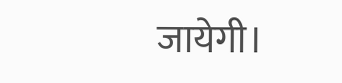जायेगी।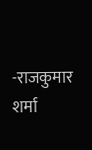-राजकुमार शर्मा